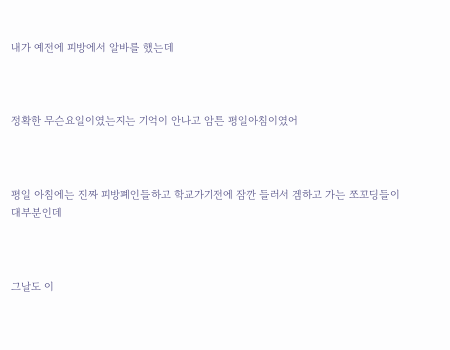내가 예전에 피방에서 알바를 했는데



정확한 무슨요일이였는지는 기억이 안나고 암튼 평일아침이였어



평일 아침에는 진짜 피방폐인들하고 학교가기전에 잠깐 들러서 겜하고 가는 쪼꼬딩들이 대부분인데



그날도 이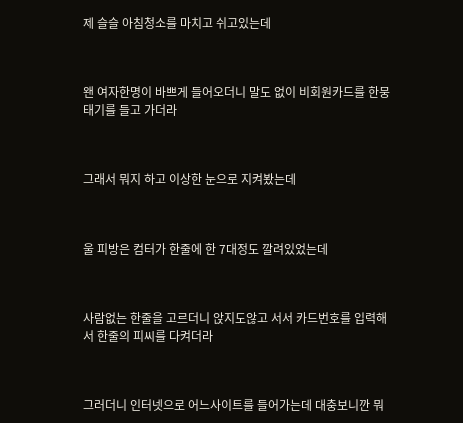제 슬슬 아침청소를 마치고 쉬고있는데



왠 여자한명이 바쁘게 들어오더니 말도 없이 비회원카드를 한뭉태기를 들고 가더라



그래서 뭐지 하고 이상한 눈으로 지켜봤는데



울 피방은 컴터가 한줄에 한 7대정도 깔려있었는데



사람없는 한줄을 고르더니 앉지도않고 서서 카드번호를 입력해서 한줄의 피씨를 다켜더라



그러더니 인터넷으로 어느사이트를 들어가는데 대충보니깐 뭐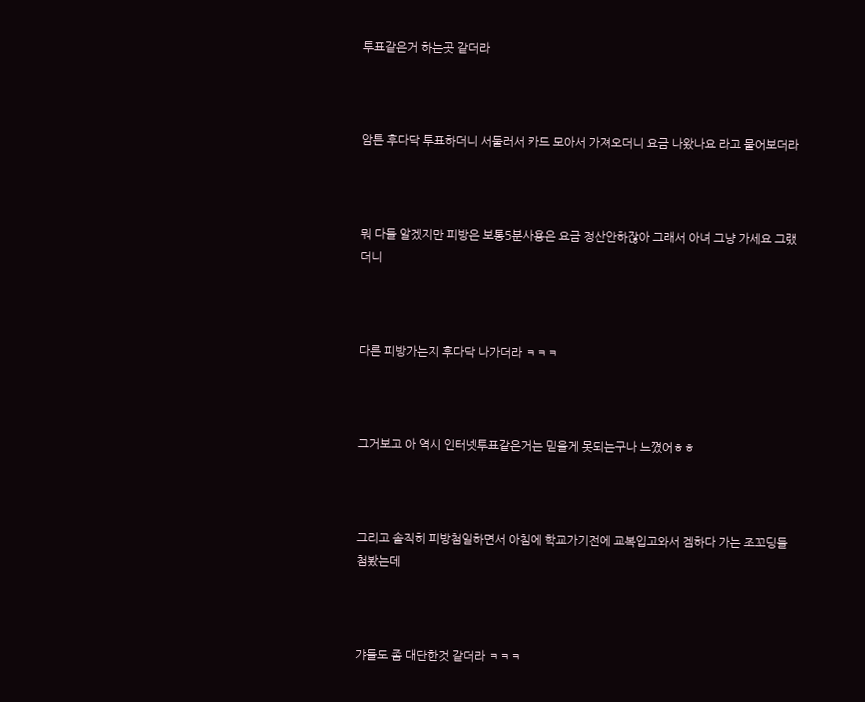투표같은거 하는곳 같더라



암튼 후다닥 투표하더니 서둘러서 카드 모아서 가져오더니 요금 나왔나요 라고 물어보더라



뭐 다들 알겠지만 피방은 보통5분사용은 요금 정산안하잖아 그래서 아녀 그냥 가세요 그랬더니



다른 피방가는지 후다닥 나가더라 ㅋㅋㅋ



그거보고 아 역시 인터넷투표같은거는 믿을게 못되는구나 느꼈어ㅎㅎ



그리고 솔직히 피방첨일하면서 아침에 학교가기전에 교복입고와서 겜하다 가는 조꼬딩들 첨봤는데



갸들도 좀 대단한것 같더라 ㅋㅋㅋ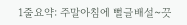1줄요약: 주말아침에 뻘글배설~끗